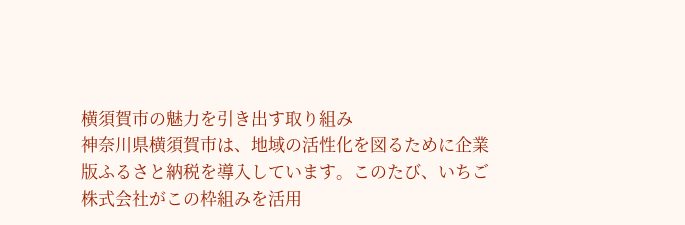横須賀市の魅力を引き出す取り組み
神奈川県横須賀市は、地域の活性化を図るために企業版ふるさと納税を導入しています。このたび、いちご株式会社がこの枠組みを活用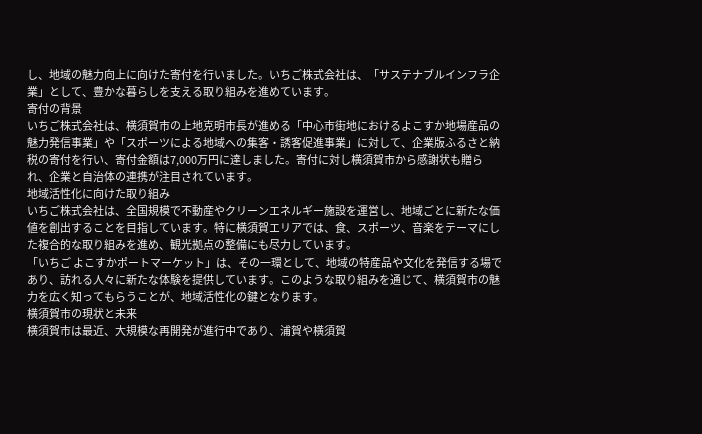し、地域の魅力向上に向けた寄付を行いました。いちご株式会社は、「サステナブルインフラ企業」として、豊かな暮らしを支える取り組みを進めています。
寄付の背景
いちご株式会社は、横須賀市の上地克明市長が進める「中心市街地におけるよこすか地場産品の魅力発信事業」や「スポーツによる地域への集客・誘客促進事業」に対して、企業版ふるさと納税の寄付を行い、寄付金額は7,000万円に達しました。寄付に対し横須賀市から感謝状も贈られ、企業と自治体の連携が注目されています。
地域活性化に向けた取り組み
いちご株式会社は、全国規模で不動産やクリーンエネルギー施設を運営し、地域ごとに新たな価値を創出することを目指しています。特に横須賀エリアでは、食、スポーツ、音楽をテーマにした複合的な取り組みを進め、観光拠点の整備にも尽力しています。
「いちご よこすかポートマーケット」は、その一環として、地域の特産品や文化を発信する場であり、訪れる人々に新たな体験を提供しています。このような取り組みを通じて、横須賀市の魅力を広く知ってもらうことが、地域活性化の鍵となります。
横須賀市の現状と未来
横須賀市は最近、大規模な再開発が進行中であり、浦賀や横須賀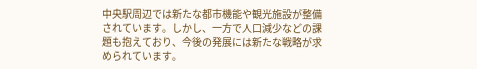中央駅周辺では新たな都市機能や観光施設が整備されています。しかし、一方で人口減少などの課題も抱えており、今後の発展には新たな戦略が求められています。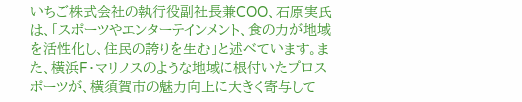いちご株式会社の執行役副社長兼COO、石原実氏は、「スポーツやエンターテインメント、食の力が地域を活性化し、住民の誇りを生む」と述べています。また、横浜F・マリノスのような地域に根付いたプロスポーツが、横須賀市の魅力向上に大きく寄与して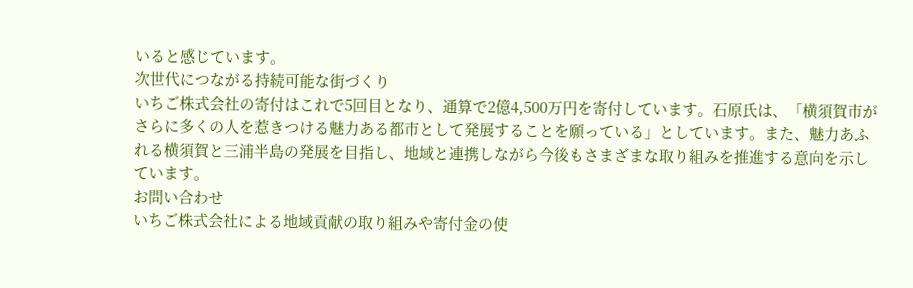いると感じています。
次世代につながる持続可能な街づくり
いちご株式会社の寄付はこれで5回目となり、通算で2億4,500万円を寄付しています。石原氏は、「横須賀市がさらに多くの人を惹きつける魅力ある都市として発展することを願っている」としています。また、魅力あふれる横須賀と三浦半島の発展を目指し、地域と連携しながら今後もさまざまな取り組みを推進する意向を示しています。
お問い合わせ
いちご株式会社による地域貢献の取り組みや寄付金の使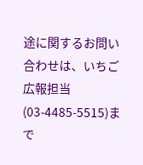途に関するお問い合わせは、いちご広報担当(03-4485-5515)まで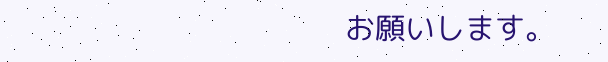お願いします。